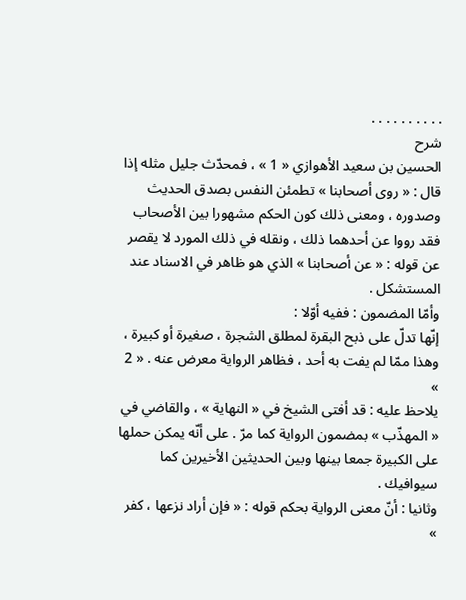. . . . . . . . . .
شرح
الحسين بن سعيد الأهوازي « 1 » ، فمحدّث جليل مثله إذا قال : « روى أصحابنا » تطمئن النفس بصدق الحديث وصدوره ، ومعنى ذلك كون الحكم مشهورا بين الأصحاب فقد رووا عن أحدهما ذلك ، ونقله في ذلك المورد لا يقصر عن قوله : « عن أصحابنا » الذي هو ظاهر في الاسناد عند المستشكل .
وأمّا المضمون : ففيه أوّلا :
إنّها تدلّ على ذبح البقرة لمطلق الشجرة ، صغيرة أو كبيرة ، وهذا ممّا لم يفت به أحد ، فظاهر الرواية معرض عنه . « 2 »
يلاحظ عليه : قد أفتى الشيخ في « النهاية » ، والقاضي في « المهذّب » بمضمون الرواية كما مرّ . على أنّه يمكن حملها على الكبيرة جمعا بينها وبين الحديثين الأخيرين كما سيوافيك .
وثانيا : أنّ معنى الرواية بحكم قوله : « فإن أراد نزعها ، كفر »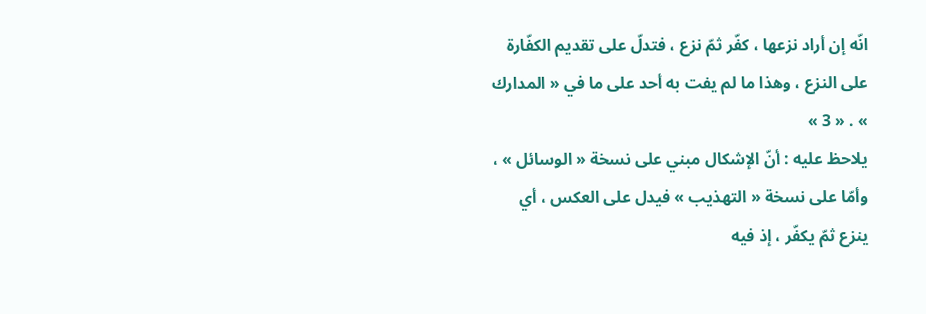انّه إن أراد نزعها ، كفّر ثمّ نزع ، فتدلّ على تقديم الكفّارة على النزع ، وهذا ما لم يفت به أحد على ما في « المدارك » . « 3 »
يلاحظ عليه : أنّ الإشكال مبني على نسخة « الوسائل » ، وأمّا على نسخة « التهذيب » فيدل على العكس ، أي ينزع ثمّ يكفّر ، إذ فيه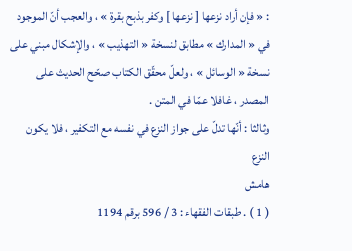: « فإن أراد نزعها [ نزعها ] وكفر بذبح بقرة » ، والعجب أنّ الموجود في « المدارك » مطابق لنسخة « التهذيب » ، والإشكال مبني على نسخة « الوسائل » ، ولعلّ محقّق الكتاب صحّح الحديث على المصدر ، غافلا عمّا في المتن .
وثالثا : أنّها تدلّ على جواز النزع في نفسه مع التكفير ، فلا يكون النزع
هامش
( 1 ) . طبقات الفقهاء : 3 / 596 برقم 1194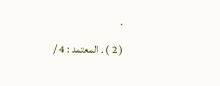.
( 2 ) . المعتمد : 4 /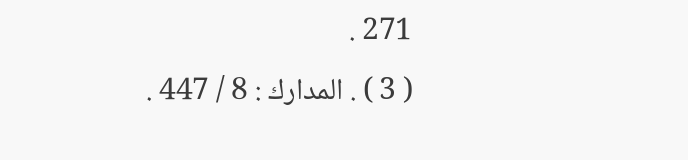271 .
( 3 ) . المدارك : 8 / 447 .